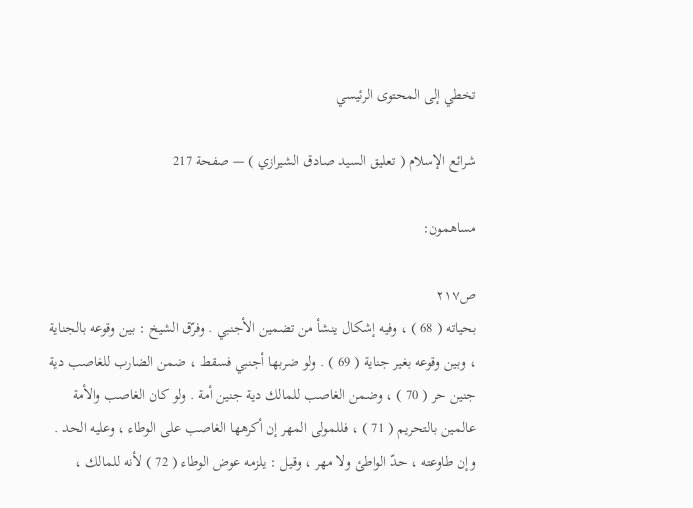تخطي إلى المحتوى الرئيسي

شرائع الإسلام ( تعليق السيد صادق الشيرازي ) — صفحة 217

مساهمون:

ص٢١٧
بحياته ( 68 ) ، وفيه إشكال ينشأ من تضمين الأجنبي . وفرّق الشيخ : بين وقوعه بالجناية ، وبين وقوعه بغير جناية ( 69 ) . ولو ضربها أجنبي فسقط ، ضمن الضارب للغاصب دية جنين حر ( 70 ) ، وضمن الغاصب للمالك دية جنين أمة . ولو كان الغاصب والأمة عالمين بالتحريم ( 71 ) ، فللمولى المهر إن أكرهها الغاصب على الوطاء ، وعليه الحد . وإن طاوعته ، حدّ الواطئ ولا مهر ، وقيل : يلزمه عوض الوطاء ( 72 ) لأنه للمالك ،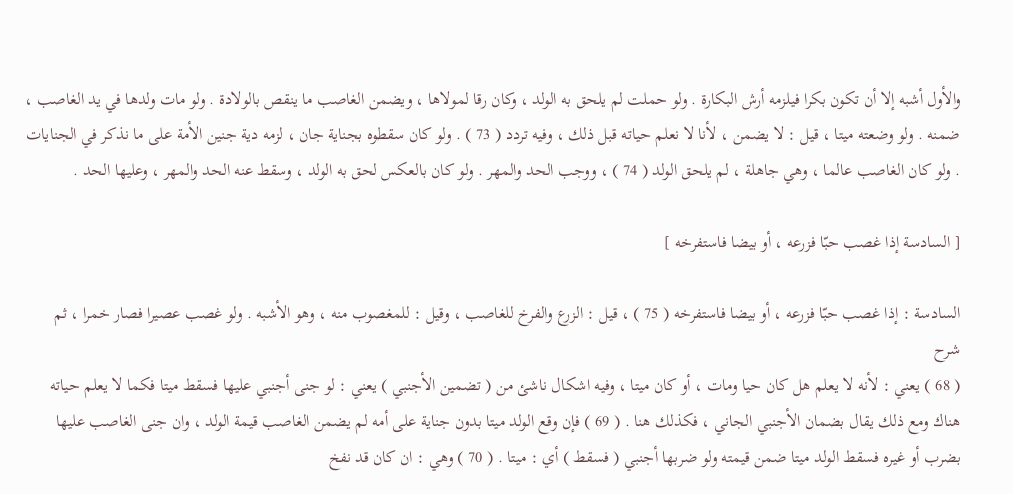والأول أشبه إلا أن تكون بكرا فيلزمه أرش البكارة . ولو حملت لم يلحق به الولد ، وكان رقا لمولاها ، ويضمن الغاصب ما ينقص بالولادة . ولو مات ولدها في يد الغاصب ، ضمنه . ولو وضعته ميتا ، قيل : لا يضمن ، لأنا لا نعلم حياته قبل ذلك ، وفيه تردد ( 73 ) . ولو كان سقطوه بجناية جان ، لزمه دية جنين الأمة على ما نذكر في الجنايات . ولو كان الغاصب عالما ، وهي جاهلة ، لم يلحق الولد ( 74 ) ، ووجب الحد والمهر . ولو كان بالعكس لحق به الولد ، وسقط عنه الحد والمهر ، وعليها الحد .

[ السادسة إذا غصب حبّا فزرعه ، أو بيضا فاستفرخه ]

السادسة : إذا غصب حبّا فزرعه ، أو بيضا فاستفرخه ( 75 ) ، قيل : الزرع والفرخ للغاصب ، وقيل : للمغصوب منه ، وهو الأشبه . ولو غصب عصيرا فصار خمرا ، ثم
شرح
( 68 ) يعني : لأنه لا يعلم هل كان حيا ومات ، أو كان ميتا ، وفيه اشكال ناشئ من ( تضمين الأجنبي ) يعني : لو جنى أجنبي عليها فسقط ميتا فكما لا يعلم حياته هناك ومع ذلك يقال بضمان الأجنبي الجاني ، فكذلك هنا . ( 69 ) فإن وقع الولد ميتا بدون جناية على أمه لم يضمن الغاصب قيمة الولد ، وان جنى الغاصب عليها بضرب أو غيره فسقط الولد ميتا ضمن قيمته ولو ضربها أجنبي ( فسقط ) أي : ميتا . ( 70 ) وهي : ان كان قد نفخ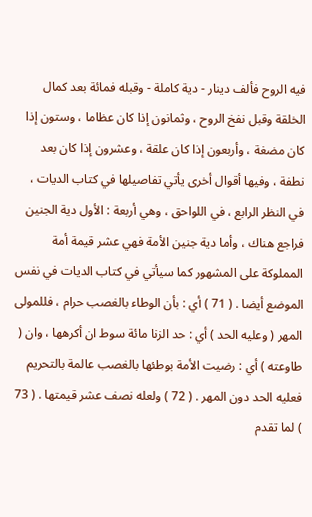فيه الروح فألف دينار - دية كاملة - وقبله فمائة بعد كمال الخلقة وقبل نفخ الروح ، وثمانون إذا كان عظاما ، وستون إذا كان مضغة ، وأربعون إذا كان علقة ، وعشرون إذا كان بعد نطفة ، وفيها أقوال أخرى يأتي تفاصيلها في كتاب الديات ، في النظر الرابع ، في اللواحق ، وهي أربعة : الأول دية الجنين فراجع هناك ، وأما دية جنين الأمة فهي عشر قيمة أمة المملوكة على المشهور كما سيأتي في كتاب الديات في نفس الموضع أيضا . ( 71 ) أي : بأن الوطاء بالغصب حرام ، فللمولى المهر ( وعليه الحد ) أي : حد الزنا مائة سوط ان أكرهها ، وان ( طاوعته ) أي : رضيت الأمة بوطئها بالغصب عالمة بالتحريم فعليه الحد دون المهر . ( 72 ) ولعله نصف عشر قيمتها . ( 73 ) لما تقدم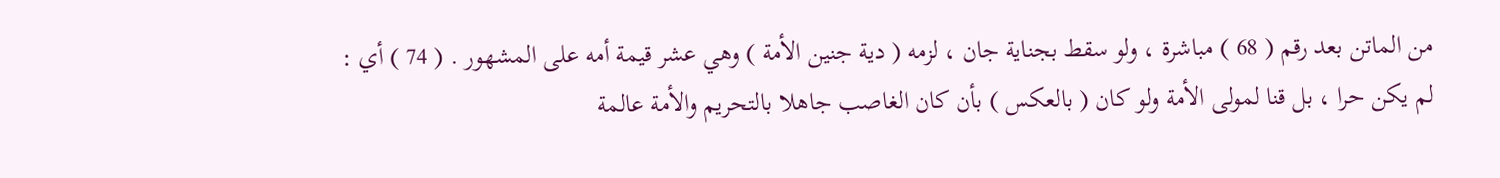من الماتن بعد رقم ( 68 ) مباشرة ، ولو سقط بجناية جان ، لزمه ( دية جنين الأمة ) وهي عشر قيمة أمه على المشهور . ( 74 ) أي : لم يكن حرا ، بل قنا لمولى الأمة ولو كان ( بالعكس ) بأن كان الغاصب جاهلا بالتحريم والأمة عالمة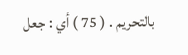بالتحريم . ( 75 ) أي : جعل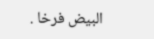البيض فرخا .